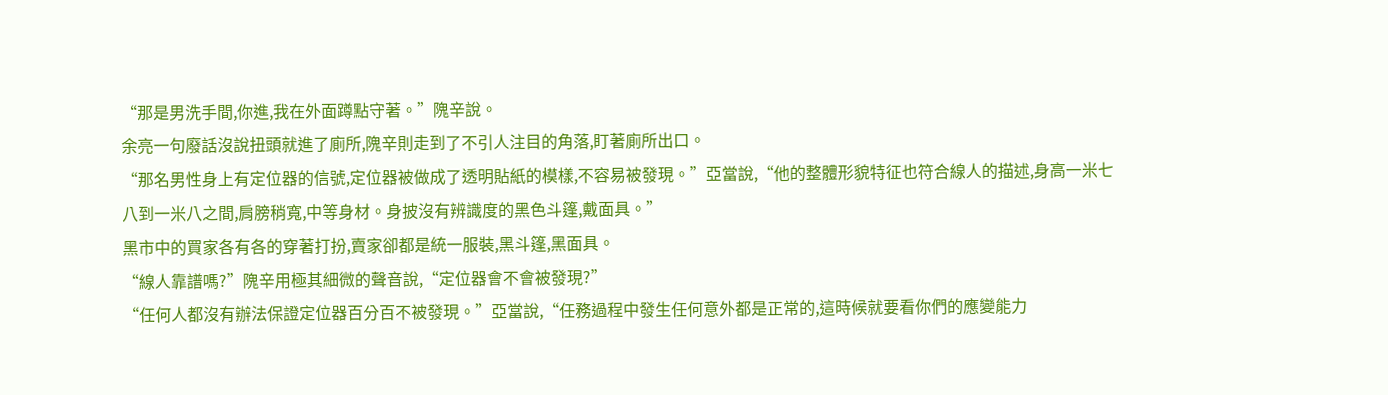“那是男洗手間,你進,我在外面蹲點守著。”隗辛說。
余亮一句廢話沒說扭頭就進了廁所,隗辛則走到了不引人注目的角落,盯著廁所出口。
“那名男性身上有定位器的信號,定位器被做成了透明貼紙的模樣,不容易被發現。”亞當說,“他的整體形貌特征也符合線人的描述,身高一米七八到一米八之間,肩膀稍寬,中等身材。身披沒有辨識度的黑色斗篷,戴面具。”
黑市中的買家各有各的穿著打扮,賣家卻都是統一服裝,黑斗篷,黑面具。
“線人靠譜嗎?”隗辛用極其細微的聲音說,“定位器會不會被發現?”
“任何人都沒有辦法保證定位器百分百不被發現。”亞當說,“任務過程中發生任何意外都是正常的,這時候就要看你們的應變能力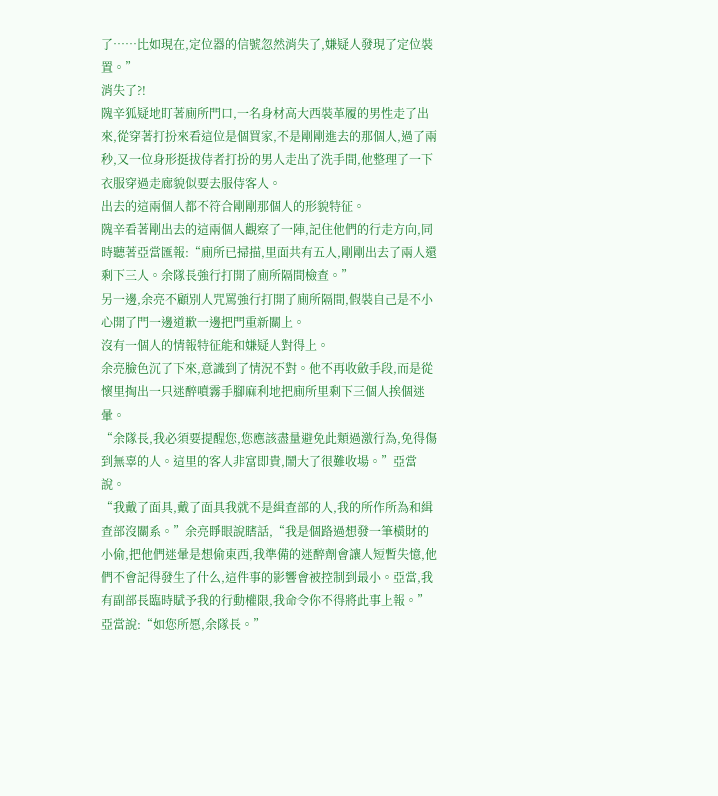了……比如現在,定位器的信號忽然消失了,嫌疑人發現了定位裝置。”
消失了?!
隗辛狐疑地盯著廁所門口,一名身材高大西裝革履的男性走了出來,從穿著打扮來看這位是個買家,不是剛剛進去的那個人,過了兩秒,又一位身形挺拔侍者打扮的男人走出了洗手間,他整理了一下衣服穿過走廊貌似要去服侍客人。
出去的這兩個人都不符合剛剛那個人的形貌特征。
隗辛看著剛出去的這兩個人觀察了一陣,記住他們的行走方向,同時聽著亞當匯報:“廁所已掃描,里面共有五人,剛剛出去了兩人還剩下三人。余隊長強行打開了廁所隔間檢查。”
另一邊,余亮不顧別人咒罵強行打開了廁所隔間,假裝自己是不小心開了門一邊道歉一邊把門重新關上。
沒有一個人的情報特征能和嫌疑人對得上。
余亮臉色沉了下來,意識到了情況不對。他不再收斂手段,而是從懷里掏出一只迷醉噴霧手腳麻利地把廁所里剩下三個人挨個迷暈。
“余隊長,我必須要提醒您,您應該盡量避免此類過激行為,免得傷到無辜的人。這里的客人非富即貴,鬧大了很難收場。”亞當說。
“我戴了面具,戴了面具我就不是緝查部的人,我的所作所為和緝查部沒關系。”余亮睜眼說瞎話,“我是個路過想發一筆橫財的小偷,把他們迷暈是想偷東西,我準備的迷醉劑會讓人短暫失憶,他們不會記得發生了什么,這件事的影響會被控制到最小。亞當,我有副部長臨時賦予我的行動權限,我命令你不得將此事上報。”
亞當說:“如您所愿,余隊長。”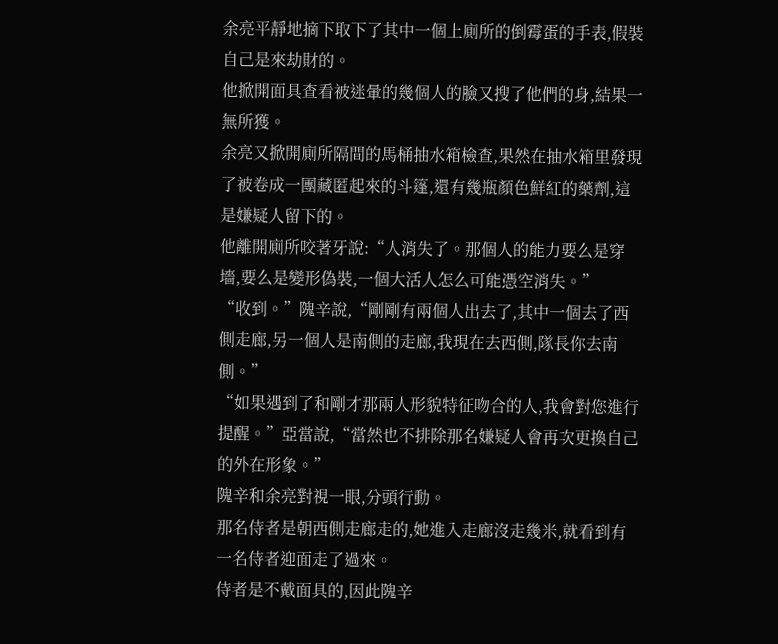余亮平靜地摘下取下了其中一個上廁所的倒霉蛋的手表,假裝自己是來劫財的。
他掀開面具查看被迷暈的幾個人的臉又搜了他們的身,結果一無所獲。
余亮又掀開廁所隔間的馬桶抽水箱檢查,果然在抽水箱里發現了被卷成一團藏匿起來的斗篷,還有幾瓶顏色鮮紅的藥劑,這是嫌疑人留下的。
他離開廁所咬著牙說:“人消失了。那個人的能力要么是穿墻,要么是變形偽裝,一個大活人怎么可能憑空消失。”
“收到。”隗辛說,“剛剛有兩個人出去了,其中一個去了西側走廊,另一個人是南側的走廊,我現在去西側,隊長你去南側。”
“如果遇到了和剛才那兩人形貌特征吻合的人,我會對您進行提醒。”亞當說,“當然也不排除那名嫌疑人會再次更換自己的外在形象。”
隗辛和余亮對視一眼,分頭行動。
那名侍者是朝西側走廊走的,她進入走廊沒走幾米,就看到有一名侍者迎面走了過來。
侍者是不戴面具的,因此隗辛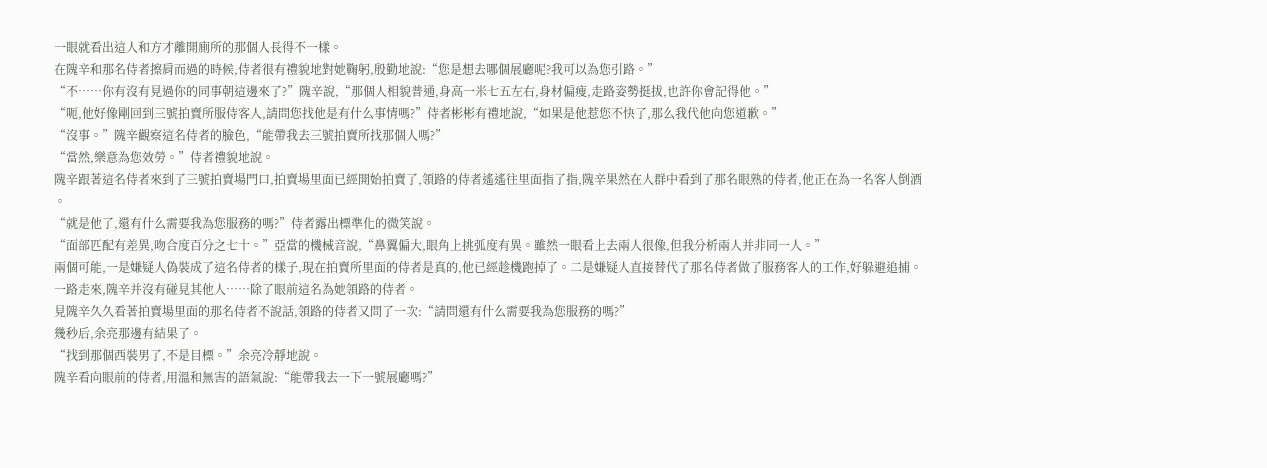一眼就看出這人和方才離開廁所的那個人長得不一樣。
在隗辛和那名侍者擦肩而過的時候,侍者很有禮貌地對她鞠躬,殷勤地說:“您是想去哪個展廳呢?我可以為您引路。”
“不……你有沒有見過你的同事朝這邊來了?”隗辛說,“那個人相貌普通,身高一米七五左右,身材偏瘦,走路姿勢挺拔,也許你會記得他。”
“呃,他好像剛回到三號拍賣所服侍客人,請問您找他是有什么事情嗎?”侍者彬彬有禮地說,“如果是他惹您不快了,那么我代他向您道歉。”
“沒事。”隗辛觀察這名侍者的臉色,“能帶我去三號拍賣所找那個人嗎?”
“當然,樂意為您效勞。”侍者禮貌地說。
隗辛跟著這名侍者來到了三號拍賣場門口,拍賣場里面已經開始拍賣了,領路的侍者遙遙往里面指了指,隗辛果然在人群中看到了那名眼熟的侍者,他正在為一名客人倒酒
。
“就是他了,還有什么需要我為您服務的嗎?”侍者露出標準化的微笑說。
“面部匹配有差異,吻合度百分之七十。”亞當的機械音說,“鼻翼偏大,眼角上挑弧度有異。雖然一眼看上去兩人很像,但我分析兩人并非同一人。”
兩個可能,一是嫌疑人偽裝成了這名侍者的樣子,現在拍賣所里面的侍者是真的,他已經趁機跑掉了。二是嫌疑人直接替代了那名侍者做了服務客人的工作,好躲避追捕。
一路走來,隗辛并沒有碰見其他人……除了眼前這名為她領路的侍者。
見隗辛久久看著拍賣場里面的那名侍者不說話,領路的侍者又問了一次:“請問還有什么需要我為您服務的嗎?”
幾秒后,余亮那邊有結果了。
“找到那個西裝男了,不是目標。”余亮冷靜地說。
隗辛看向眼前的侍者,用溫和無害的語氣說:“能帶我去一下一號展廳嗎?”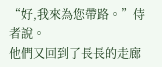“好,我來為您帶路。”侍者說。
他們又回到了長長的走廊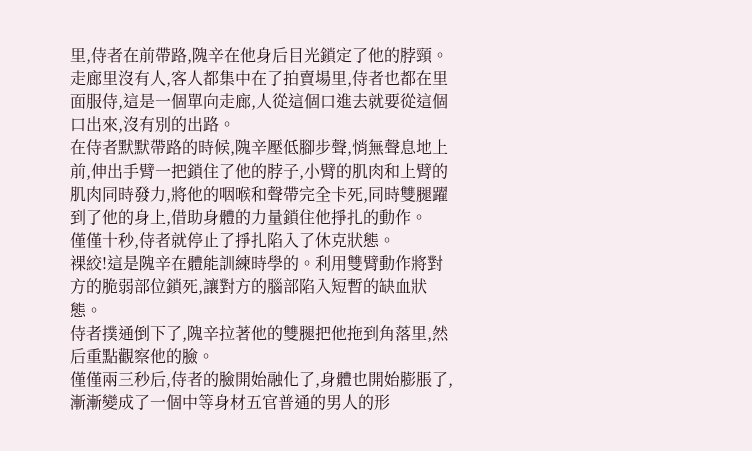里,侍者在前帶路,隗辛在他身后目光鎖定了他的脖頸。
走廊里沒有人,客人都集中在了拍賣場里,侍者也都在里面服侍,這是一個單向走廊,人從這個口進去就要從這個口出來,沒有別的出路。
在侍者默默帶路的時候,隗辛壓低腳步聲,悄無聲息地上前,伸出手臂一把鎖住了他的脖子,小臂的肌肉和上臂的肌肉同時發力,將他的咽喉和聲帶完全卡死,同時雙腿躍到了他的身上,借助身體的力量鎖住他掙扎的動作。
僅僅十秒,侍者就停止了掙扎陷入了休克狀態。
裸絞!這是隗辛在體能訓練時學的。利用雙臂動作將對方的脆弱部位鎖死,讓對方的腦部陷入短暫的缺血狀態。
侍者撲通倒下了,隗辛拉著他的雙腿把他拖到角落里,然后重點觀察他的臉。
僅僅兩三秒后,侍者的臉開始融化了,身體也開始膨脹了,漸漸變成了一個中等身材五官普通的男人的形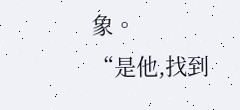象。
“是他,找到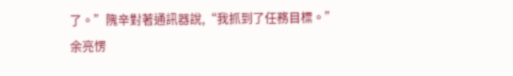了。”隗辛對著通訊器說,“我抓到了任務目標。”
余亮愣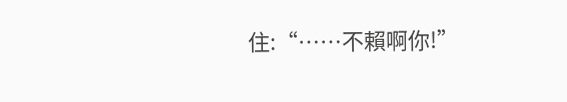住:“……不賴啊你!”